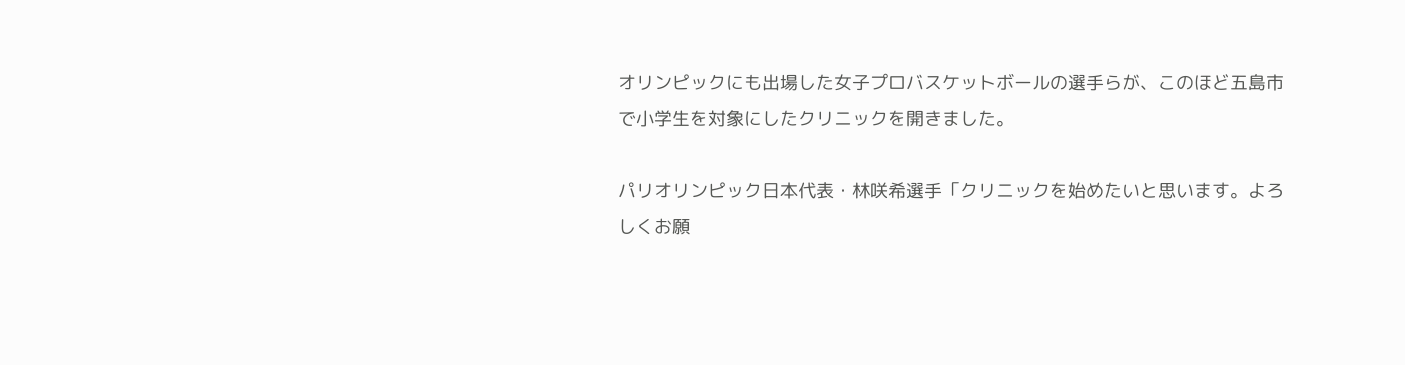オリンピックにも出場した女子プロバスケットボールの選手らが、このほど五島市で小学生を対象にしたクリニックを開きました。

パリオリンピック日本代表・林咲希選手「クリニックを始めたいと思います。よろしくお願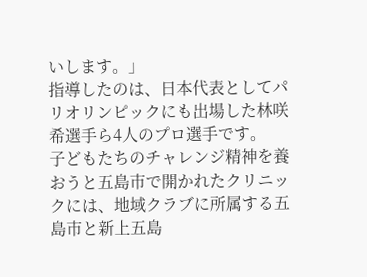いします。」
指導したのは、日本代表としてパリオリンピックにも出場した林咲希選手ら4人のプロ選手です。
子どもたちのチャレンジ精神を養おうと五島市で開かれたクリニックには、地域クラブに所属する五島市と新上五島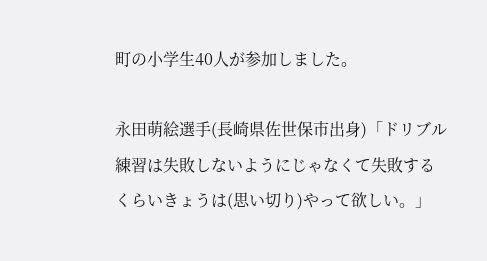町の小学生40人が参加しました。

永田萌絵選手(長崎県佐世保市出身)「ドリブル練習は失敗しないようにじゃなくて失敗するくらいきょうは(思い切り)やって欲しい。」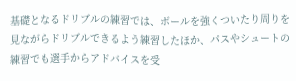基礎となるドリブルの練習では、ボールを強くついたり周りを見ながらドリブルできるよう練習したほか、パスやシュートの練習でも選手からアドバイスを受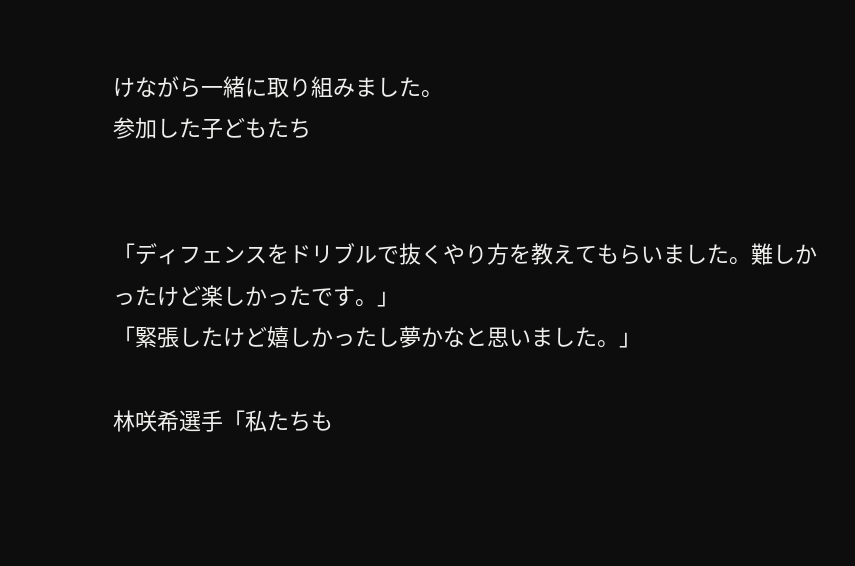けながら一緒に取り組みました。
参加した子どもたち


「ディフェンスをドリブルで抜くやり方を教えてもらいました。難しかったけど楽しかったです。」
「緊張したけど嬉しかったし夢かなと思いました。」

林咲希選手「私たちも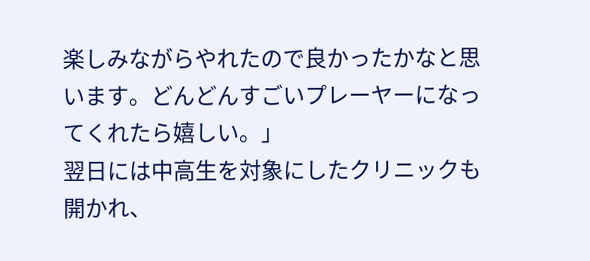楽しみながらやれたので良かったかなと思います。どんどんすごいプレーヤーになってくれたら嬉しい。」
翌日には中高生を対象にしたクリニックも開かれ、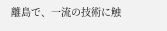離島で、一流の技術に触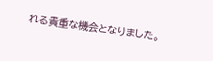れる貴重な機会となりました。